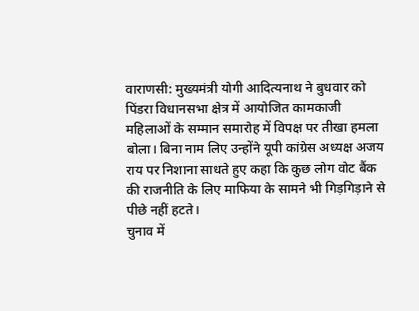वाराणसी: मुख्यमंत्री योगी आदित्यनाथ ने बुधवार को पिंडरा विधानसभा क्षेत्र में आयोजित कामकाजी महिलाओं के सम्मान समारोह में विपक्ष पर तीखा हमला बोला। बिना नाम लिए उन्होंने यूपी कांग्रेस अध्यक्ष अजय राय पर निशाना साधते हुए कहा कि कुछ लोग वोट बैंक की राजनीति के लिए माफिया के सामने भी गिड़गिड़ाने से पीछे नहीं हटते।
चुनाव में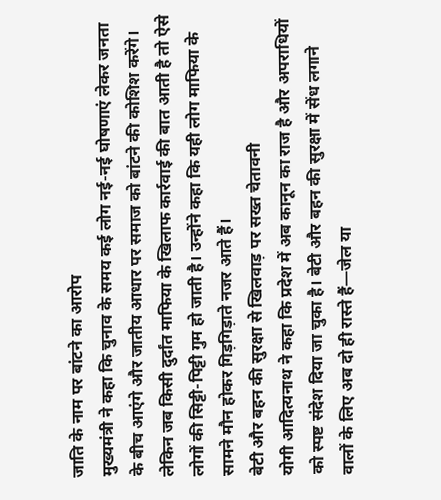जाति के नाम पर बांटने का आरोप
मुख्यमंत्री ने कहा कि चुनाव के समय कई लोग नई-नई घोषणाएं लेकर जनता के बीच आएंगे और जातीय आधार पर समाज को बांटने की कोशिश करेंगे। लेकिन जब किसी दुर्दांत माफिया के खिलाफ कार्रवाई की बात आती है तो ऐसे लोगों की सिट्टी-पिट्टी गुम हो जाती है। उन्होंने कहा कि यही लोग माफिया के सामने मौन होकर गिड़गिड़ाते नजर आते हैं।
बेटी और बहन की सुरक्षा से खिलवाड़ पर सख्त चेतावनी
योगी आदित्यनाथ ने कहा कि प्रदेश में अब कानून का राज है और अपराधियों को स्पष्ट संदेश दिया जा चुका है। बेटी और बहन की सुरक्षा में सेंध लगाने वालों के लिए अब दो ही रास्ते हैं—जेल या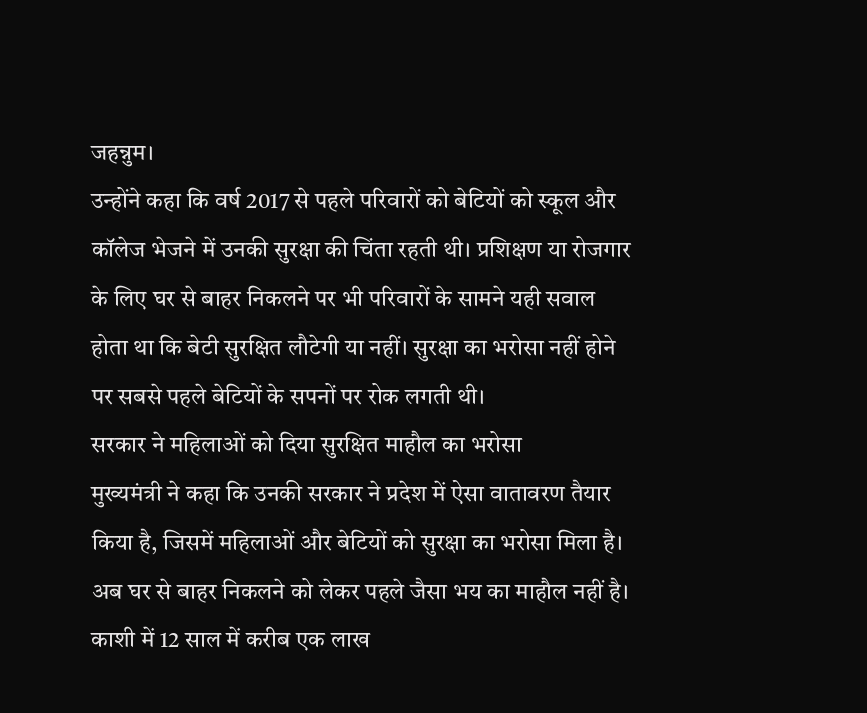जहन्नुम।
उन्होंने कहा कि वर्ष 2017 से पहले परिवारों को बेटियों को स्कूल और कॉलेज भेजने में उनकी सुरक्षा की चिंता रहती थी। प्रशिक्षण या रोजगार के लिए घर से बाहर निकलने पर भी परिवारों के सामने यही सवाल होता था कि बेटी सुरक्षित लौटेगी या नहीं। सुरक्षा का भरोसा नहीं होने पर सबसे पहले बेटियों के सपनों पर रोक लगती थी।
सरकार ने महिलाओं को दिया सुरक्षित माहौल का भरोसा
मुख्यमंत्री ने कहा कि उनकी सरकार ने प्रदेश में ऐसा वातावरण तैयार किया है, जिसमें महिलाओं और बेटियों को सुरक्षा का भरोसा मिला है। अब घर से बाहर निकलने को लेकर पहले जैसा भय का माहौल नहीं है।
काशी में 12 साल में करीब एक लाख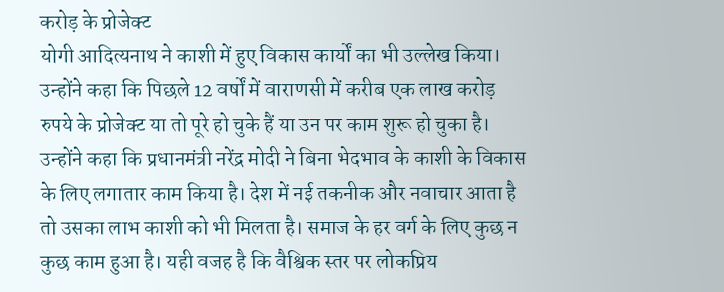करोड़ के प्रोजेक्ट
योगी आदित्यनाथ ने काशी में हुए विकास कार्यों का भी उल्लेख किया। उन्होंने कहा कि पिछले 12 वर्षों में वाराणसी में करीब एक लाख करोड़ रुपये के प्रोजेक्ट या तो पूरे हो चुके हैं या उन पर काम शुरू हो चुका है।
उन्होंने कहा कि प्रधानमंत्री नरेंद्र मोदी ने बिना भेदभाव के काशी के विकास के लिए लगातार काम किया है। देश में नई तकनीक और नवाचार आता है तो उसका लाभ काशी को भी मिलता है। समाज के हर वर्ग के लिए कुछ न कुछ काम हुआ है। यही वजह है कि वैश्विक स्तर पर लोकप्रिय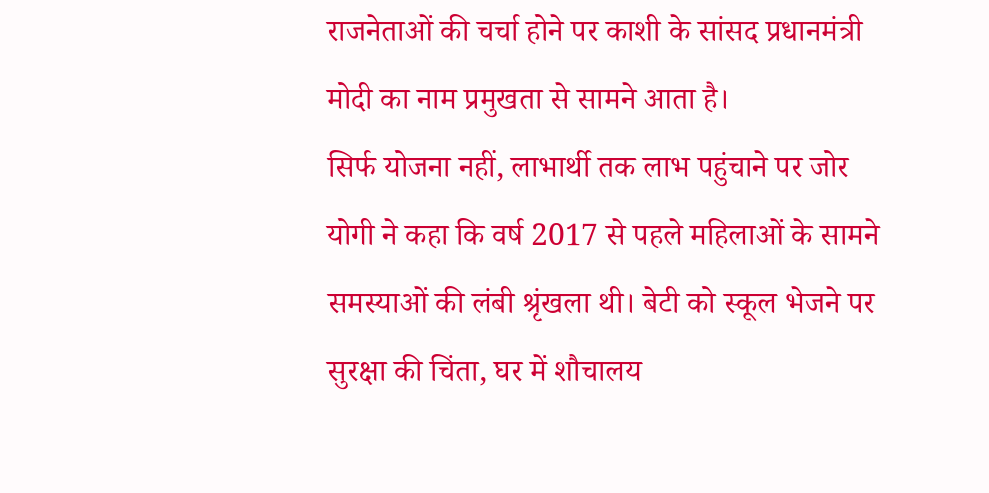राजनेताओं की चर्चा होने पर काशी के सांसद प्रधानमंत्री मोदी का नाम प्रमुखता से सामने आता है।
सिर्फ योजना नहीं, लाभार्थी तक लाभ पहुंचाने पर जोर
योगी ने कहा कि वर्ष 2017 से पहले महिलाओं के सामने समस्याओं की लंबी श्रृंखला थी। बेटी को स्कूल भेजने पर सुरक्षा की चिंता, घर में शौचालय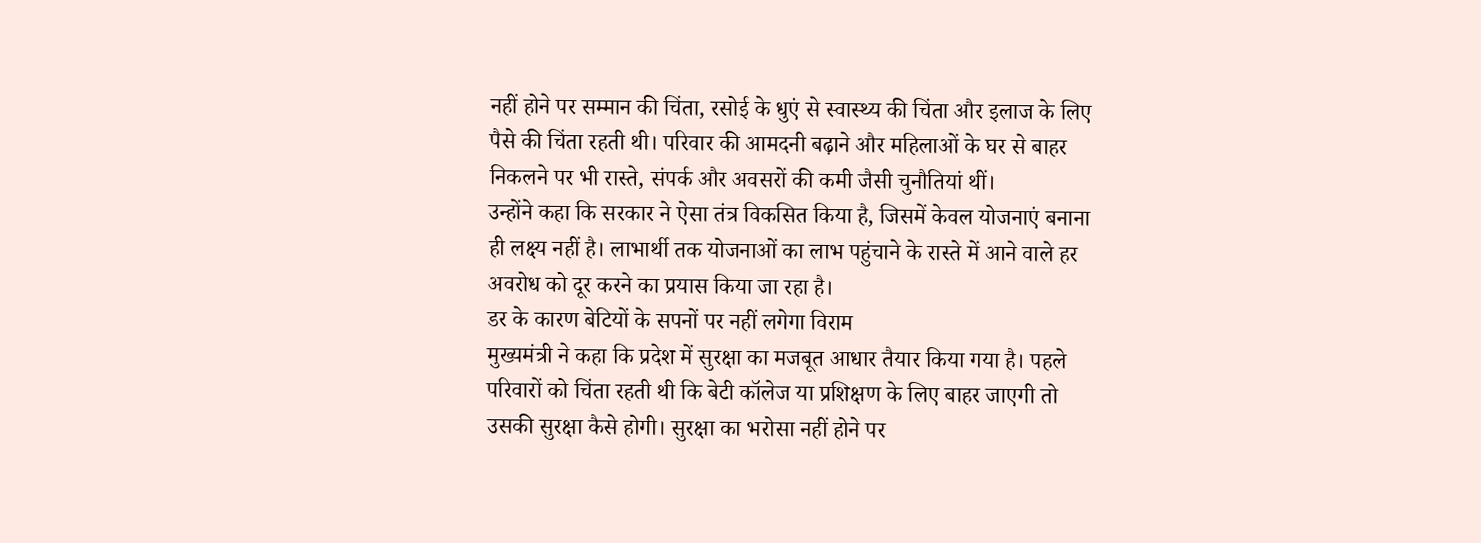नहीं होने पर सम्मान की चिंता, रसोई के धुएं से स्वास्थ्य की चिंता और इलाज के लिए पैसे की चिंता रहती थी। परिवार की आमदनी बढ़ाने और महिलाओं के घर से बाहर निकलने पर भी रास्ते, संपर्क और अवसरों की कमी जैसी चुनौतियां थीं।
उन्होंने कहा कि सरकार ने ऐसा तंत्र विकसित किया है, जिसमें केवल योजनाएं बनाना ही लक्ष्य नहीं है। लाभार्थी तक योजनाओं का लाभ पहुंचाने के रास्ते में आने वाले हर अवरोध को दूर करने का प्रयास किया जा रहा है।
डर के कारण बेटियों के सपनों पर नहीं लगेगा विराम
मुख्यमंत्री ने कहा कि प्रदेश में सुरक्षा का मजबूत आधार तैयार किया गया है। पहले परिवारों को चिंता रहती थी कि बेटी कॉलेज या प्रशिक्षण के लिए बाहर जाएगी तो उसकी सुरक्षा कैसे होगी। सुरक्षा का भरोसा नहीं होने पर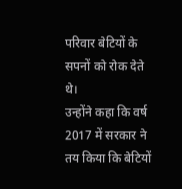परिवार बेटियों के सपनों को रोक देते थे।
उन्होंने कहा कि वर्ष 2017 में सरकार ने तय किया कि बेटियों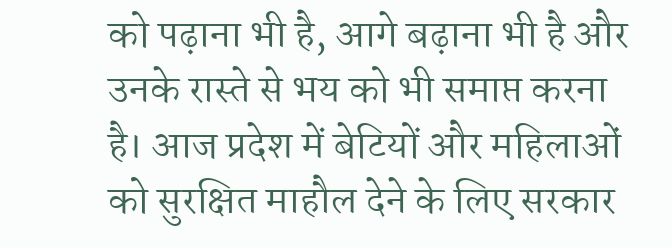को पढ़ाना भी है, आगे बढ़ाना भी है और उनके रास्ते से भय को भी समाप्त करना है। आज प्रदेश में बेटियों और महिलाओं को सुरक्षित माहौल देने के लिए सरकार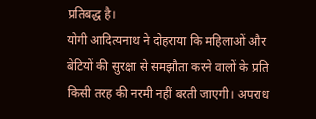प्रतिबद्ध है।
योगी आदित्यनाथ ने दोहराया कि महिलाओं और बेटियों की सुरक्षा से समझौता करने वालों के प्रति किसी तरह की नरमी नहीं बरती जाएगी। अपराध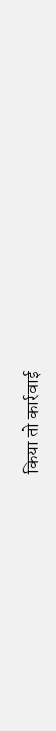किया तो कार्रवाई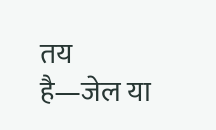तय है—जेल या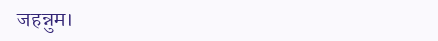जहन्नुम।